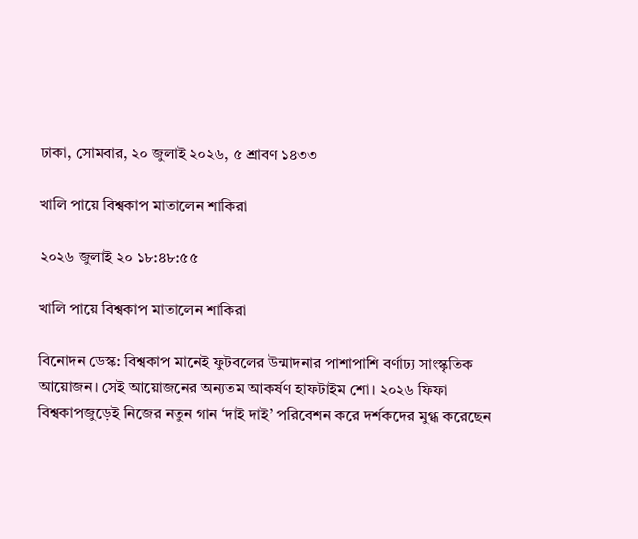ঢাকা, সোমবার, ২০ জুলাই ২০২৬, ৫ শ্রাবণ ১৪৩৩

খালি পায়ে বিশ্বকাপ মাতালেন শাকিরা

২০২৬ জুলাই ২০ ১৮:৪৮:৫৫

খালি পায়ে বিশ্বকাপ মাতালেন শাকিরা

বিনোদন ডেস্ক: বিশ্বকাপ মানেই ফুটবলের উন্মাদনার পাশাপাশি বর্ণাঢ্য সাংস্কৃতিক আয়োজন। সেই আয়োজনের অন্যতম আকর্ষণ হাফটাইম শো। ২০২৬ ফিফা বিশ্বকাপজুড়েই নিজের নতুন গান ‘দাই দাই’ পরিবেশন করে দর্শকদের মুগ্ধ করেছেন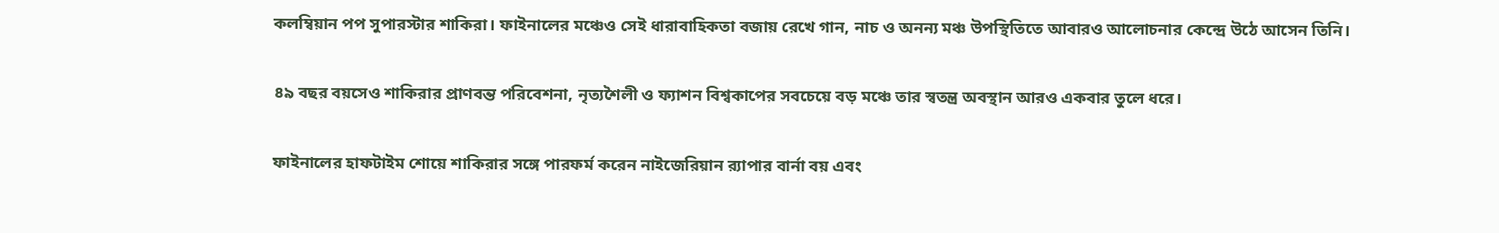কলম্বিয়ান পপ সুপারস্টার শাকিরা। ফাইনালের মঞ্চেও সেই ধারাবাহিকতা বজায় রেখে গান, নাচ ও অনন্য মঞ্চ উপস্থিতিতে আবারও আলোচনার কেন্দ্রে উঠে আসেন তিনি।

৪৯ বছর বয়সেও শাকিরার প্রাণবন্ত পরিবেশনা, নৃত্যশৈলী ও ফ্যাশন বিশ্বকাপের সবচেয়ে বড় মঞ্চে তার স্বতন্ত্র অবস্থান আরও একবার তুলে ধরে।

ফাইনালের হাফটাইম শোয়ে শাকিরার সঙ্গে পারফর্ম করেন নাইজেরিয়ান র‍্যাপার বার্না বয় এবং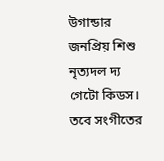উগান্ডার জনপ্রিয় শিশু নৃত্যদল দ্য গেটো কিডস। তবে সংগীতের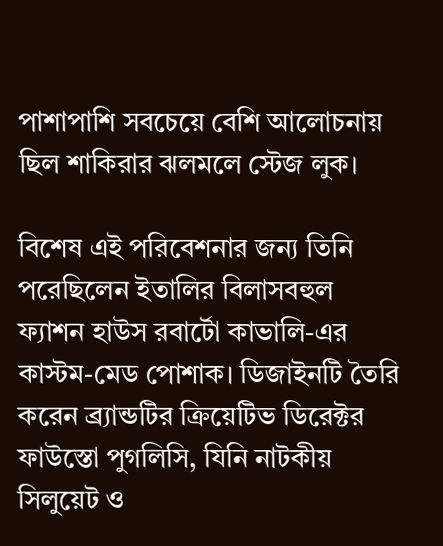পাশাপাশি সবচেয়ে বেশি আলোচনায় ছিল শাকিরার ঝলমলে স্টেজ লুক।

বিশেষ এই পরিবেশনার জন্য তিনি পরেছিলেন ইতালির বিলাসবহুল ফ্যাশন হাউস রবার্টো কাভালি-এর কাস্টম-মেড পোশাক। ডিজাইনটি তৈরি করেন ব্র্যান্ডটির ক্রিয়েটিভ ডিরেক্টর ফাউস্তো পুগলিসি, যিনি নাটকীয় সিলুয়েট ও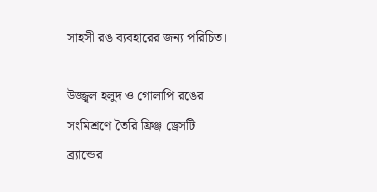সাহসী রঙ ব্যবহারের জন্য পরিচিত।

উজ্জ্বল হলুদ ও গোলাপি রঙের সংমিশ্রণে তৈরি ফ্রিঞ্জ ড্রেসটি ব্র্যান্ডের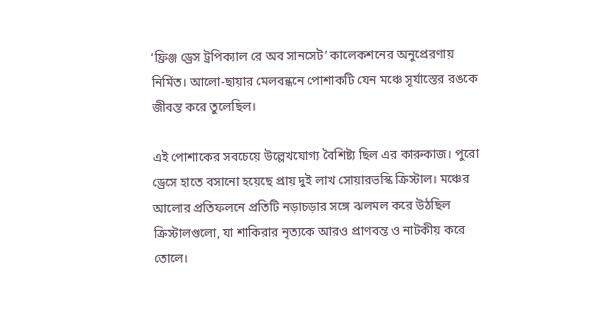‘ফ্রিঞ্জ ড্রেস ট্রপিক্যাল রে অব সানসেট’ কালেকশনের অনুপ্রেরণায় নির্মিত। আলো-ছায়ার মেলবন্ধনে পোশাকটি যেন মঞ্চে সূর্যাস্তের রঙকে জীবন্ত করে তুলেছিল।

এই পোশাকের সবচেয়ে উল্লেখযোগ্য বৈশিষ্ট্য ছিল এর কারুকাজ। পুরো ড্রেসে হাতে বসানো হয়েছে প্রায় দুই লাখ সোয়ারভস্কি ক্রিস্টাল। মঞ্চের আলোর প্রতিফলনে প্রতিটি নড়াচড়ার সঙ্গে ঝলমল করে উঠছিল ক্রিস্টালগুলো, যা শাকিরার নৃত্যকে আরও প্রাণবন্ত ও নাটকীয় করে তোলে।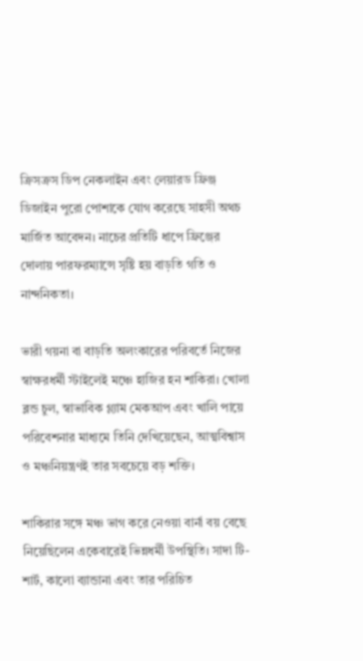ক্রিসক্রস ডিপ নেকলাইন এবং লেয়ারড ফ্রিঞ্জ ডিজাইন পুরো পোশাকে যোগ করেছে সাহসী অথচ মার্জিত আবেদন। নাচের প্রতিটি ধাপে ফ্রিঞ্জের দোলায় পারফরম্যান্সে সৃষ্টি হয় বাড়তি গতি ও নান্দনিকতা।

ভারী গয়না বা বাড়তি অলংকারের পরিবর্তে নিজের স্বাক্ষরধর্মী স্টাইলেই মঞ্চে হাজির হন শাকিরা। খোলা ব্লন্ড চুল, স্বাভাবিক গ্ল্যাম মেকআপ এবং খালি পায়ে পরিবেশনার মাধ্যমে তিনি দেখিয়েছেন, আত্মবিশ্বাস ও মঞ্চনিয়ন্ত্রণই তার সবচেয়ে বড় শক্তি।

শাকিরার সঙ্গে মঞ্চ ভাগ করে নেওয়া বার্না বয় বেছে নিয়েছিলেন একেবারেই ভিন্নধর্মী উপস্থিতি। সাদা টি-শার্ট, কালো ব্যান্ডানা এবং তার পরিচিত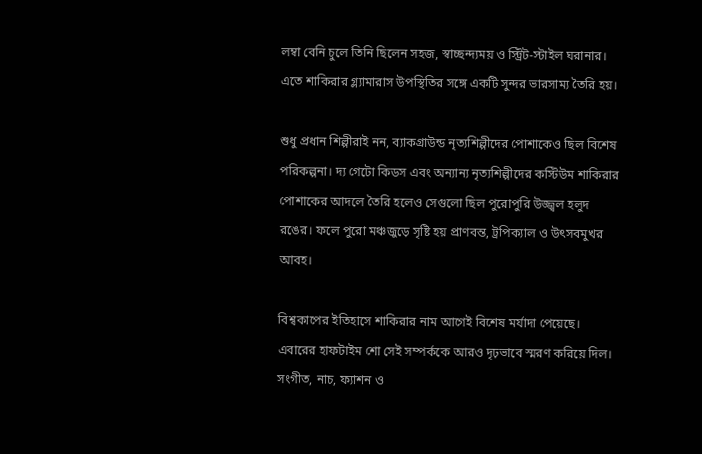লম্বা বেনি চুলে তিনি ছিলেন সহজ, স্বাচ্ছন্দ্যময় ও স্ট্রিট-স্টাইল ঘরানার। এতে শাকিরার গ্ল্যামারাস উপস্থিতির সঙ্গে একটি সুন্দর ভারসাম্য তৈরি হয়।

শুধু প্রধান শিল্পীরাই নন, ব্যাকগ্রাউন্ড নৃত্যশিল্পীদের পোশাকেও ছিল বিশেষ পরিকল্পনা। দ্য গেটো কিডস এবং অন্যান্য নৃত্যশিল্পীদের কস্টিউম শাকিরার পোশাকের আদলে তৈরি হলেও সেগুলো ছিল পুরোপুরি উজ্জ্বল হলুদ রঙের। ফলে পুরো মঞ্চজুড়ে সৃষ্টি হয় প্রাণবন্ত, ট্রপিক্যাল ও উৎসবমুখর আবহ।

বিশ্বকাপের ইতিহাসে শাকিরার নাম আগেই বিশেষ মর্যাদা পেয়েছে। এবারের হাফটাইম শো সেই সম্পর্ককে আরও দৃঢ়ভাবে স্মরণ করিয়ে দিল। সংগীত, নাচ, ফ্যাশন ও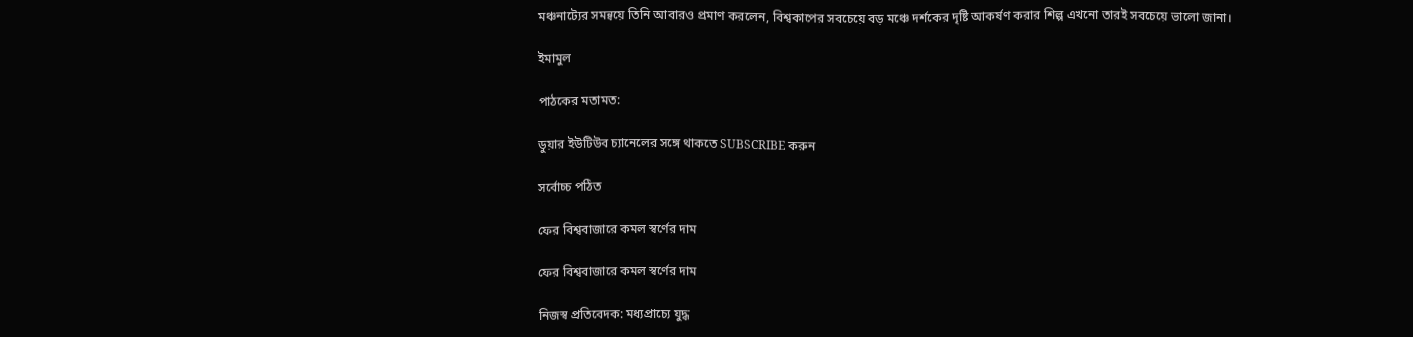মঞ্চনাট্যের সমন্বয়ে তিনি আবারও প্রমাণ করলেন, বিশ্বকাপের সবচেয়ে বড় মঞ্চে দর্শকের দৃষ্টি আকর্ষণ করার শিল্প এখনো তারই সবচেয়ে ভালো জানা।

ইমামুল

পাঠকের মতামত:

ডুয়ার ইউটিউব চ্যানেলের সঙ্গে থাকতে SUBSCRIBE করুন

সর্বোচ্চ পঠিত

ফের বিশ্ববাজারে কমল স্বর্ণের দাম

ফের বিশ্ববাজারে কমল স্বর্ণের দাম

নিজস্ব প্রতিবেদক: মধ্যপ্রাচ্যে যুদ্ধ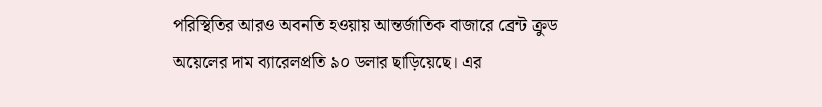পরিস্থিতির আরও অবনতি হওয়ায় আন্তর্জাতিক বাজারে ব্রেন্ট ক্রুড অয়েলের দাম ব্যারেলপ্রতি ৯০ ডলার ছাড়িয়েছে। এর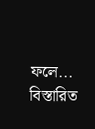ফলে... বিস্তারিত